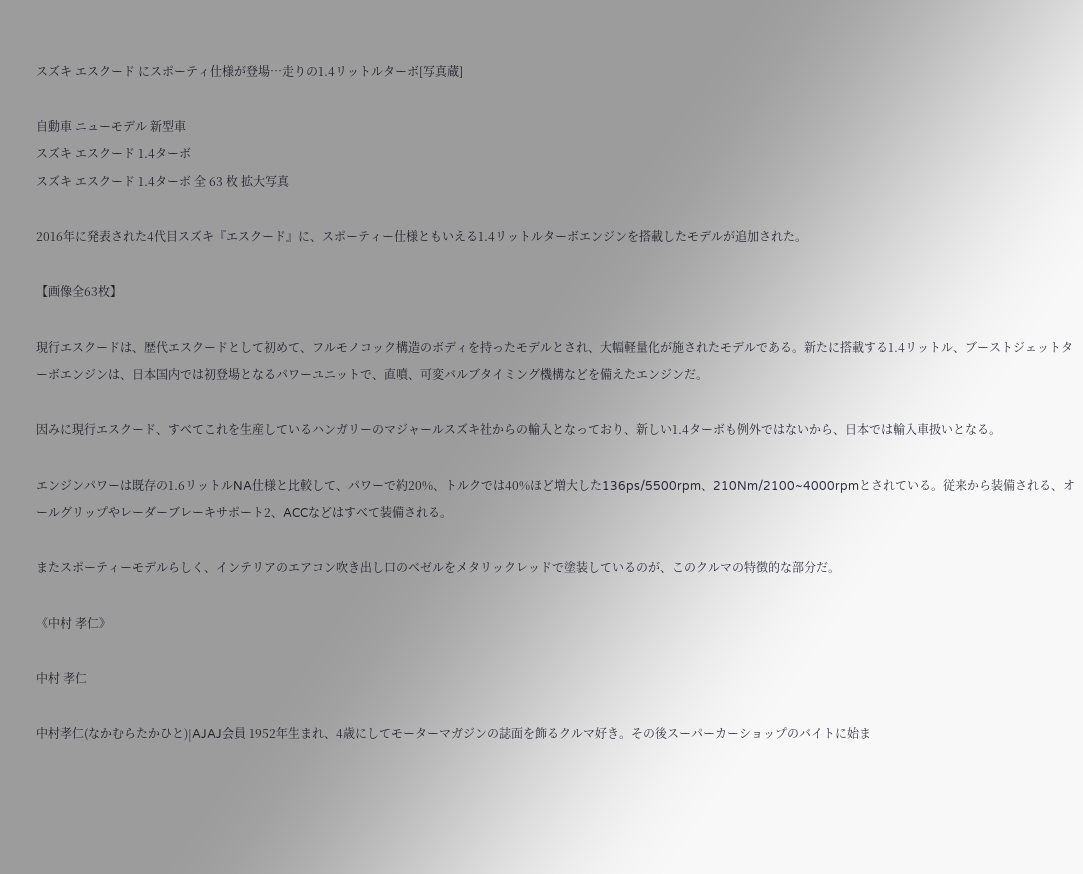スズキ エスクード にスポーティ仕様が登場…走りの1.4リットルターボ[写真蔵]

自動車 ニューモデル 新型車
スズキ エスクード 1.4ターボ
スズキ エスクード 1.4ターボ 全 63 枚 拡大写真

2016年に発表された4代目スズキ『エスクード』に、スポーティー仕様ともいえる1.4リットルターボエンジンを搭載したモデルが追加された。

【画像全63枚】

現行エスクードは、歴代エスクードとして初めて、フルモノコック構造のボディを持ったモデルとされ、大幅軽量化が施されたモデルである。新たに搭載する1.4リットル、ブーストジェットターボエンジンは、日本国内では初登場となるパワーユニットで、直噴、可変バルブタイミング機構などを備えたエンジンだ。

因みに現行エスクード、すべてこれを生産しているハンガリーのマジャールスズキ社からの輸入となっており、新しい1.4ターボも例外ではないから、日本では輸入車扱いとなる。

エンジンパワーは既存の1.6リットルNA仕様と比較して、パワーで約20%、トルクでは40%ほど増大した136ps/5500rpm、210Nm/2100~4000rpmとされている。従来から装備される、オールグリップやレーダーブレーキサポート2、ACCなどはすべて装備される。

またスポーティーモデルらしく、インテリアのエアコン吹き出し口のベゼルをメタリックレッドで塗装しているのが、このクルマの特徴的な部分だ。

《中村 孝仁》

中村 孝仁

中村孝仁(なかむらたかひと)|AJAJ会員 1952年生まれ、4歳にしてモーターマガジンの誌面を飾るクルマ好き。その後スーパーカーショップのバイトに始ま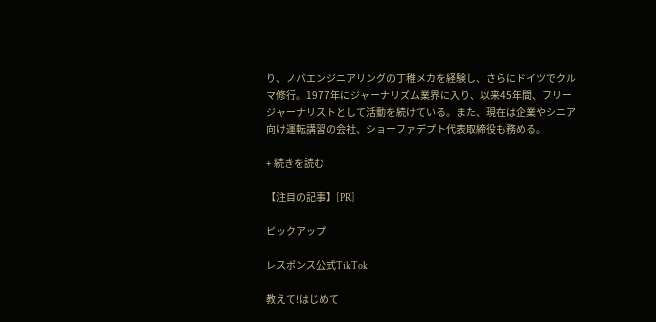り、ノバエンジニアリングの丁稚メカを経験し、さらにドイツでクルマ修行。1977年にジャーナリズム業界に入り、以来45年間、フリージャーナリストとして活動を続けている。また、現在は企業やシニア向け運転講習の会社、ショーファデプト代表取締役も務める。

+ 続きを読む

【注目の記事】[PR]

ピックアップ

レスポンス公式TikTok

教えて!はじめて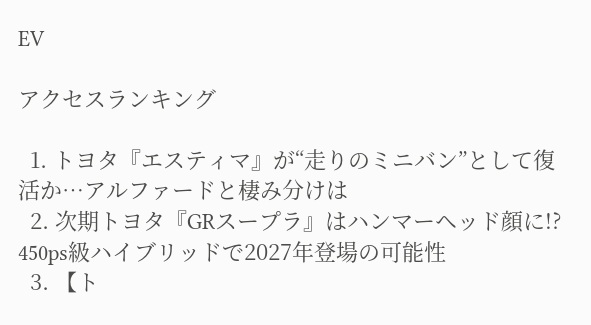EV

アクセスランキング

  1. トヨタ『エスティマ』が“走りのミニバン”として復活か…アルファードと棲み分けは
  2. 次期トヨタ『GRスープラ』はハンマーヘッド顔に!? 450ps級ハイブリッドで2027年登場の可能性
  3. 【ト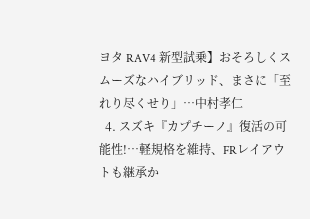ヨタ RAV4 新型試乗】おそろしくスムーズなハイブリッド、まさに「至れり尽くせり」…中村孝仁
  4. スズキ『カプチーノ』復活の可能性!…軽規格を維持、FRレイアウトも継承か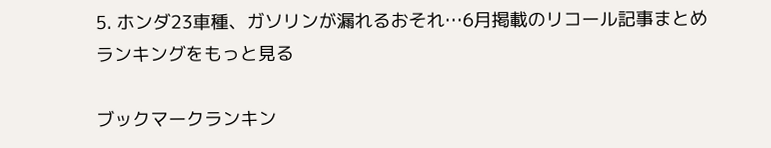5. ホンダ23車種、ガソリンが漏れるおそれ…6月掲載のリコール記事まとめ
ランキングをもっと見る

ブックマークランキン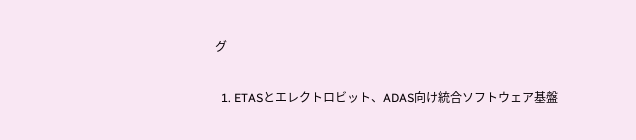グ

  1. ETASとエレクトロビット、ADAS向け統合ソフトウェア基盤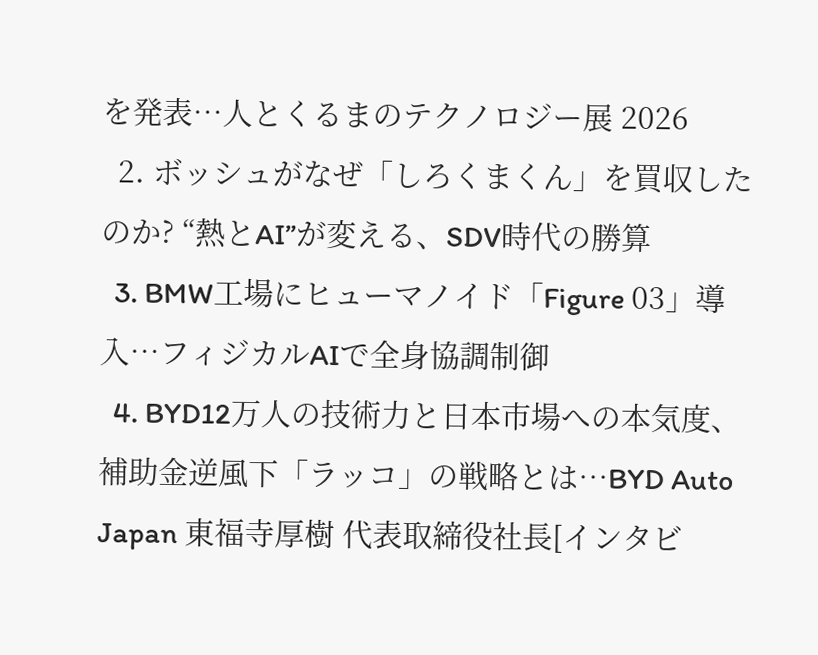を発表…人とくるまのテクノロジー展 2026
  2. ボッシュがなぜ「しろくまくん」を買収したのか? “熱とAI”が変える、SDV時代の勝算
  3. BMW工場にヒューマノイド「Figure 03」導入…フィジカルAIで全身協調制御
  4. BYD12万人の技術力と日本市場への本気度、補助金逆風下「ラッコ」の戦略とは…BYD Auto Japan 東福寺厚樹 代表取締役社長[インタビ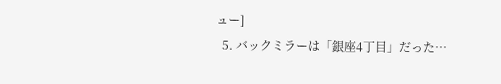ュー]
  5. バックミラーは「銀座4丁目」だった…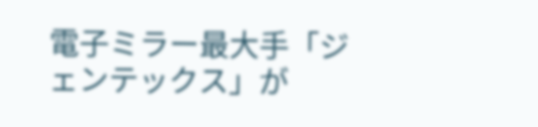電子ミラー最大手「ジェンテックス」が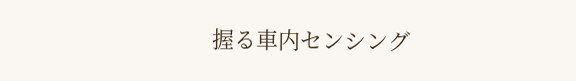握る車内センシング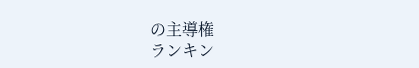の主導権
ランキン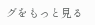グをもっと見る